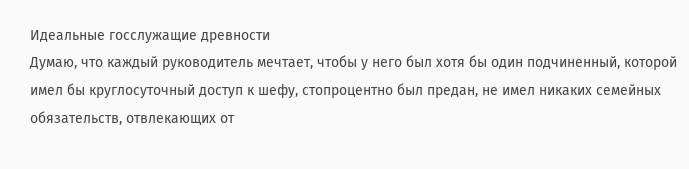Идеальные госслужащие древности
Думаю, что каждый руководитель мечтает, чтобы у него был хотя бы один подчиненный, которой имел бы круглосуточный доступ к шефу, стопроцентно был предан, не имел никаких семейных обязательств, отвлекающих от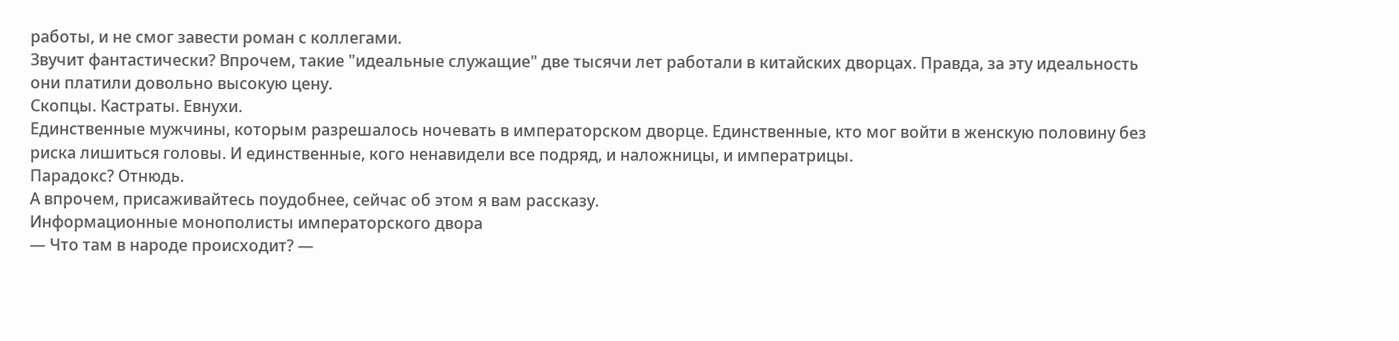работы, и не смог завести роман с коллегами.
Звучит фантастически? Впрочем, такие "идеальные служащие" две тысячи лет работали в китайских дворцах. Правда, за эту идеальность они платили довольно высокую цену.
Скопцы. Кастраты. Евнухи.
Единственные мужчины, которым разрешалось ночевать в императорском дворце. Единственные, кто мог войти в женскую половину без риска лишиться головы. И единственные, кого ненавидели все подряд, и наложницы, и императрицы.
Парадокс? Отнюдь.
А впрочем, присаживайтесь поудобнее, сейчас об этом я вам рассказу.
Информационные монополисты императорского двора
— Что там в народе происходит? —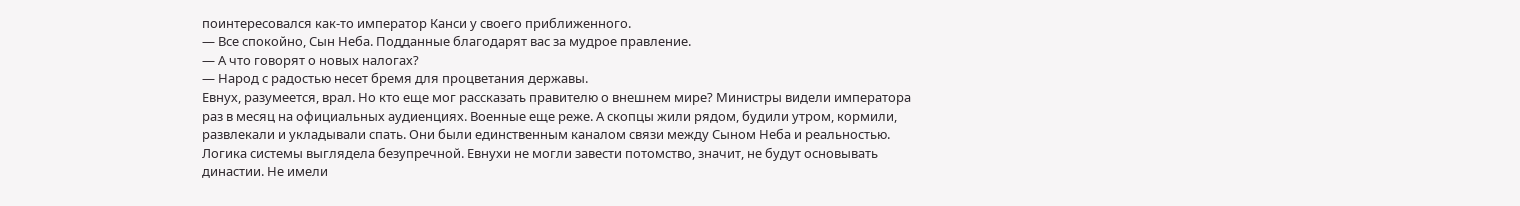поинтересовался как-то император Канси у своего приближенного.
— Все спокойно, Сын Неба. Подданные благодарят вас за мудрое правление.
— А что говорят о новых налогах?
— Народ с радостью несет бремя для процветания державы.
Евнух, разумеется, врал. Но кто еще мог рассказать правителю о внешнем мире? Министры видели императора раз в месяц на официальных аудиенциях. Военные еще реже. А скопцы жили рядом, будили утром, кормили, развлекали и укладывали спать. Они были единственным каналом связи между Сыном Неба и реальностью.
Логика системы выглядела безупречной. Евнухи не могли завести потомство, значит, не будут основывать династии. Не имели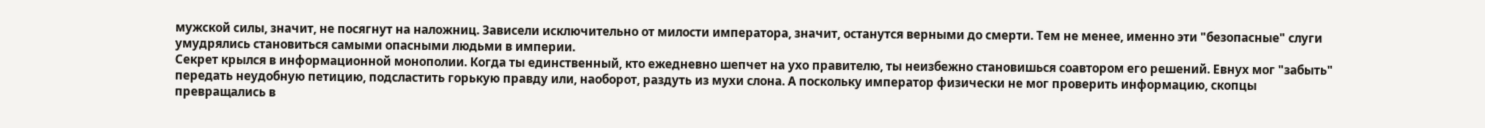мужской силы, значит, не посягнут на наложниц. Зависели исключительно от милости императора, значит, останутся верными до смерти. Тем не менее, именно эти "безопасные" слуги умудрялись становиться самыми опасными людьми в империи.
Секрет крылся в информационной монополии. Когда ты единственный, кто ежедневно шепчет на ухо правителю, ты неизбежно становишься соавтором его решений. Евнух мог "забыть" передать неудобную петицию, подсластить горькую правду или, наоборот, раздуть из мухи слона. А поскольку император физически не мог проверить информацию, скопцы превращались в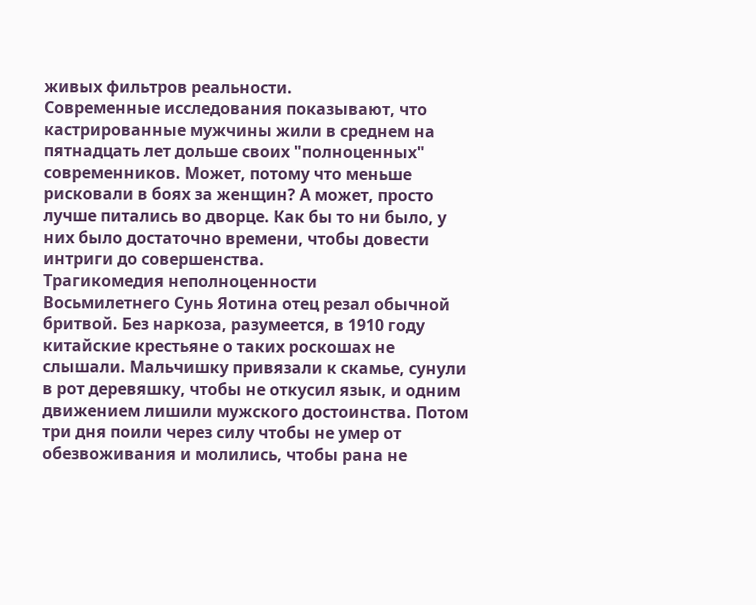живых фильтров реальности.
Современные исследования показывают, что кастрированные мужчины жили в среднем на пятнадцать лет дольше своих "полноценных" современников. Может, потому что меньше рисковали в боях за женщин? А может, просто лучше питались во дворце. Как бы то ни было, у них было достаточно времени, чтобы довести интриги до совершенства.
Трагикомедия неполноценности
Восьмилетнего Сунь Яотина отец резал обычной бритвой. Без наркоза, разумеется, в 1910 году китайские крестьяне о таких роскошах не слышали. Мальчишку привязали к скамье, сунули в рот деревяшку, чтобы не откусил язык, и одним движением лишили мужского достоинства. Потом три дня поили через силу чтобы не умер от обезвоживания и молились, чтобы рана не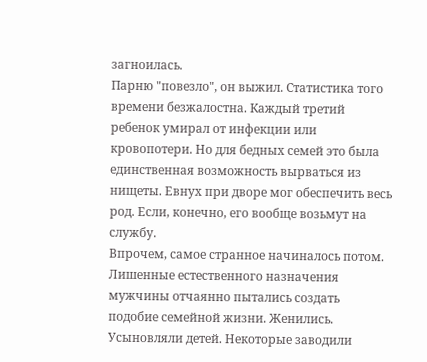загноилась.
Парню "повезло", он выжил. Статистика того времени безжалостна. Каждый третий ребенок умирал от инфекции или кровопотери. Но для бедных семей это была единственная возможность вырваться из нищеты. Евнух при дворе мог обеспечить весь род. Если, конечно, его вообще возьмут на службу.
Впрочем, самое странное начиналось потом. Лишенные естественного назначения мужчины отчаянно пытались создать подобие семейной жизни. Женились. Усыновляли детей. Некоторые заводили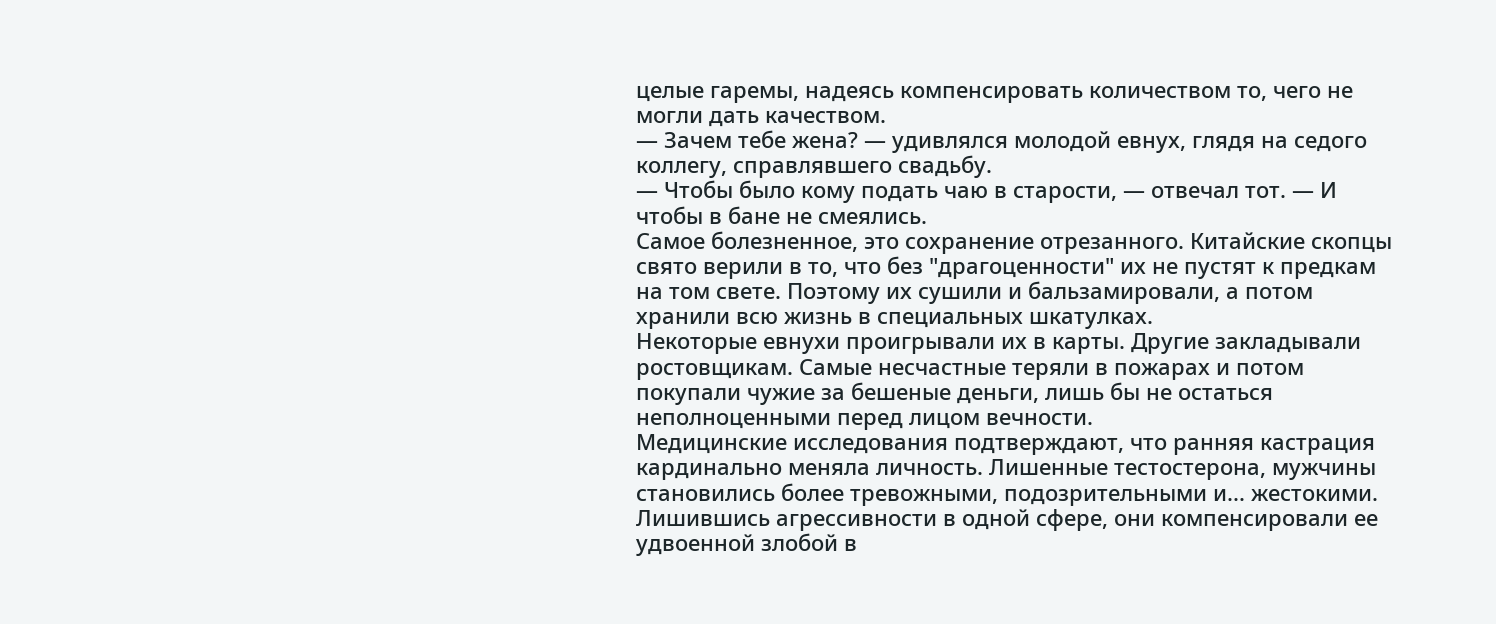целые гаремы, надеясь компенсировать количеством то, чего не могли дать качеством.
— Зачем тебе жена? — удивлялся молодой евнух, глядя на седого коллегу, справлявшего свадьбу.
— Чтобы было кому подать чаю в старости, — отвечал тот. — И чтобы в бане не смеялись.
Самое болезненное, это сохранение отрезанного. Китайские скопцы свято верили в то, что без "драгоценности" их не пустят к предкам на том свете. Поэтому их сушили и бальзамировали, а потом хранили всю жизнь в специальных шкатулках.
Некоторые евнухи проигрывали их в карты. Другие закладывали ростовщикам. Самые несчастные теряли в пожарах и потом покупали чужие за бешеные деньги, лишь бы не остаться неполноценными перед лицом вечности.
Медицинские исследования подтверждают, что ранняя кастрация кардинально меняла личность. Лишенные тестостерона, мужчины становились более тревожными, подозрительными и... жестокими. Лишившись агрессивности в одной сфере, они компенсировали ее удвоенной злобой в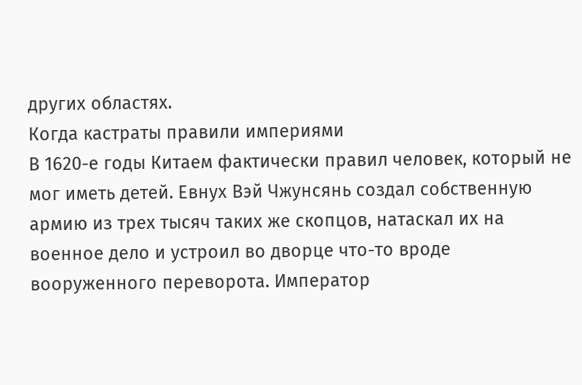других областях.
Когда кастраты правили империями
В 1620-е годы Китаем фактически правил человек, который не мог иметь детей. Евнух Вэй Чжунсянь создал собственную армию из трех тысяч таких же скопцов, натаскал их на военное дело и устроил во дворце что-то вроде вооруженного переворота. Император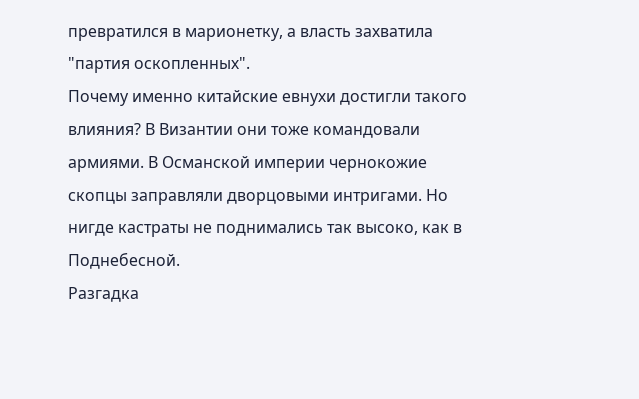превратился в марионетку, а власть захватила "партия оскопленных".
Почему именно китайские евнухи достигли такого влияния? В Византии они тоже командовали армиями. В Османской империи чернокожие скопцы заправляли дворцовыми интригами. Но нигде кастраты не поднимались так высоко, как в Поднебесной.
Разгадка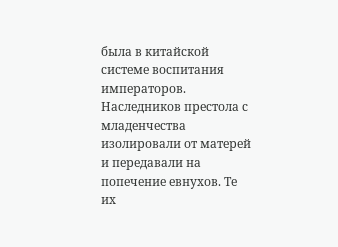была в китайской системе воспитания императоров. Наследников престола с младенчества изолировали от матерей и передавали на попечение евнухов. Те их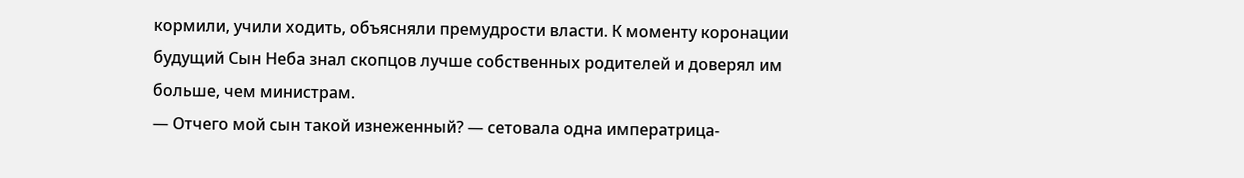кормили, учили ходить, объясняли премудрости власти. К моменту коронации будущий Сын Неба знал скопцов лучше собственных родителей и доверял им больше, чем министрам.
— Отчего мой сын такой изнеженный? — сетовала одна императрица-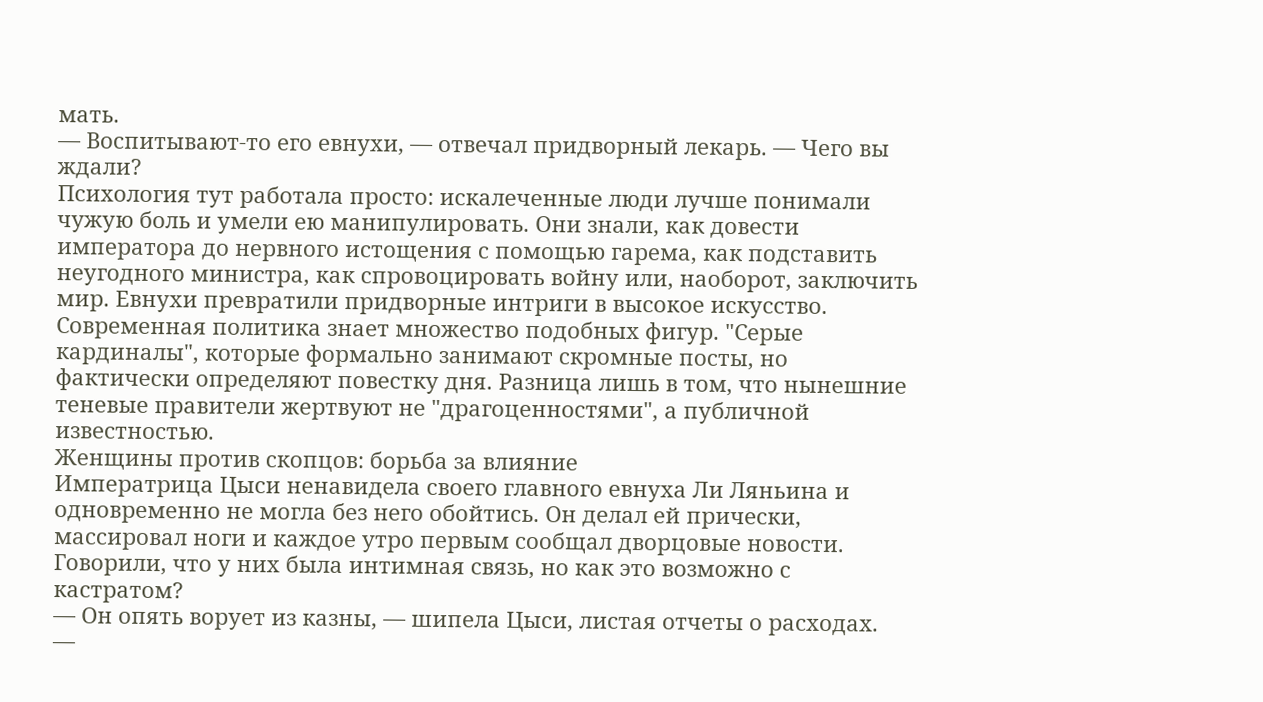мать.
— Воспитывают-то его евнухи, — отвечал придворный лекарь. — Чего вы ждали?
Психология тут работала просто: искалеченные люди лучше понимали чужую боль и умели ею манипулировать. Они знали, как довести императора до нервного истощения с помощью гарема, как подставить неугодного министра, как спровоцировать войну или, наоборот, заключить мир. Евнухи превратили придворные интриги в высокое искусство.
Современная политика знает множество подобных фигур. "Серые кардиналы", которые формально занимают скромные посты, но фактически определяют повестку дня. Разница лишь в том, что нынешние теневые правители жертвуют не "драгоценностями", а публичной известностью.
Женщины против скопцов: борьба за влияние
Императрица Цыси ненавидела своего главного евнуха Ли Ляньина и одновременно не могла без него обойтись. Он делал ей прически, массировал ноги и каждое утро первым сообщал дворцовые новости. Говорили, что у них была интимная связь, но как это возможно с кастратом?
— Он опять ворует из казны, — шипела Цыси, листая отчеты о расходах.
—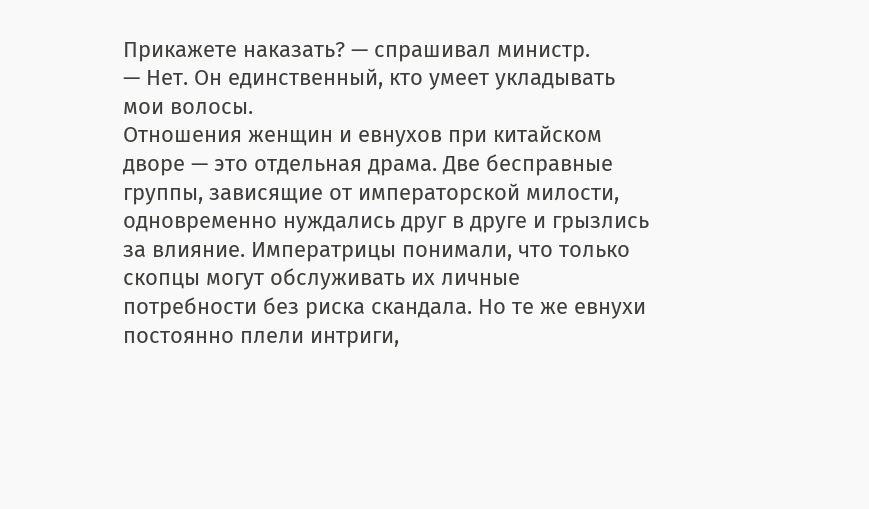Прикажете наказать? — спрашивал министр.
— Нет. Он единственный, кто умеет укладывать мои волосы.
Отношения женщин и евнухов при китайском дворе — это отдельная драма. Две бесправные группы, зависящие от императорской милости, одновременно нуждались друг в друге и грызлись за влияние. Императрицы понимали, что только скопцы могут обслуживать их личные потребности без риска скандала. Но те же евнухи постоянно плели интриги,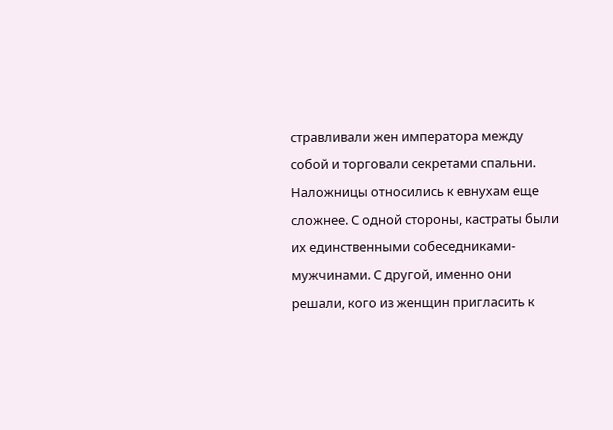стравливали жен императора между собой и торговали секретами спальни.
Наложницы относились к евнухам еще сложнее. С одной стороны, кастраты были их единственными собеседниками-мужчинами. С другой, именно они решали, кого из женщин пригласить к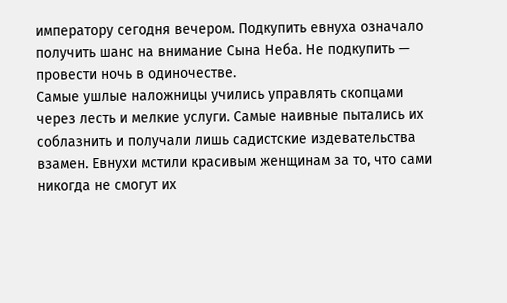императору сегодня вечером. Подкупить евнуха означало получить шанс на внимание Сына Неба. Не подкупить — провести ночь в одиночестве.
Самые ушлые наложницы учились управлять скопцами через лесть и мелкие услуги. Самые наивные пытались их соблазнить и получали лишь садистские издевательства взамен. Евнухи мстили красивым женщинам за то, что сами никогда не смогут их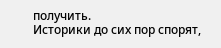получить.
Историки до сих пор спорят,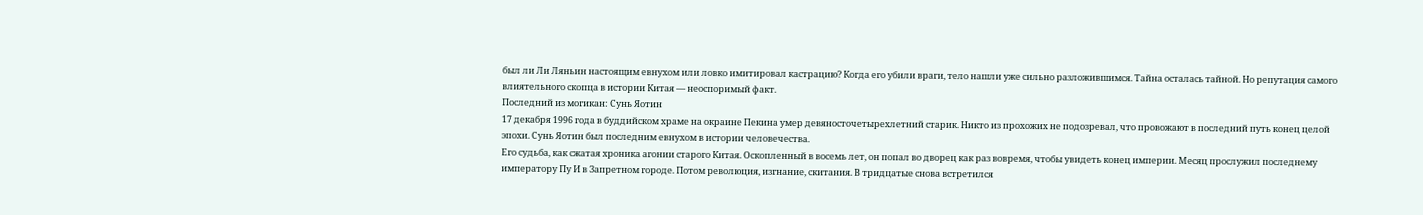был ли Ли Ляньин настоящим евнухом или ловко имитировал кастрацию? Когда его убили враги, тело нашли уже сильно разложившимся. Тайна осталась тайной. Но репутация самого влиятельного скопца в истории Китая — неоспоримый факт.
Последний из могикан: Сунь Яотин
17 декабря 1996 года в буддийском храме на окраине Пекина умер девяносточетырехлетний старик. Никто из прохожих не подозревал, что провожают в последний путь конец целой эпохи. Сунь Яотин был последним евнухом в истории человечества.
Его судьба, как сжатая хроника агонии старого Китая. Оскопленный в восемь лет, он попал во дворец как раз вовремя, чтобы увидеть конец империи. Месяц прослужил последнему императору Пу И в Запретном городе. Потом революция, изгнание, скитания. В тридцатые снова встретился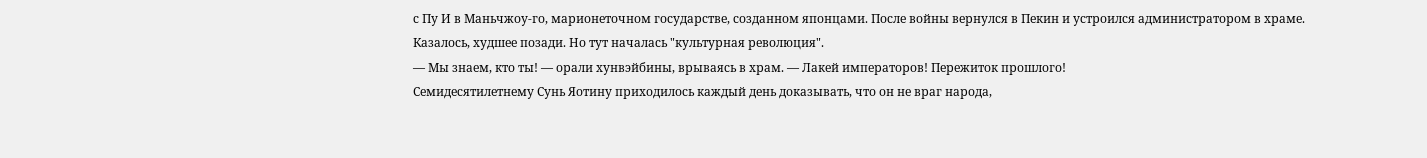с Пу И в Маньчжоу-го, марионеточном государстве, созданном японцами. После войны вернулся в Пекин и устроился администратором в храме.
Казалось, худшее позади. Но тут началась "культурная революция".
— Мы знаем, кто ты! — орали хунвэйбины, врываясь в храм. — Лакей императоров! Пережиток прошлого!
Семидесятилетнему Сунь Яотину приходилось каждый день доказывать, что он не враг народа,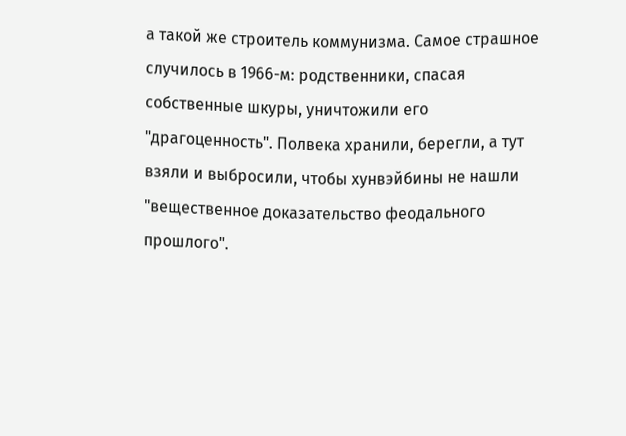а такой же строитель коммунизма. Самое страшное случилось в 1966-м: родственники, спасая собственные шкуры, уничтожили его "драгоценность". Полвека хранили, берегли, а тут взяли и выбросили, чтобы хунвэйбины не нашли "вещественное доказательство феодального прошлого".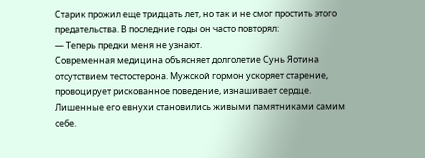Старик прожил еще тридцать лет, но так и не смог простить этого предательства. В последние годы он часто повторял:
— Теперь предки меня не узнают.
Современная медицина объясняет долголетие Сунь Яотина отсутствием тестостерона. Мужской гормон ускоряет старение, провоцирует рискованное поведение, изнашивает сердце. Лишенные его евнухи становились живыми памятниками самим себе.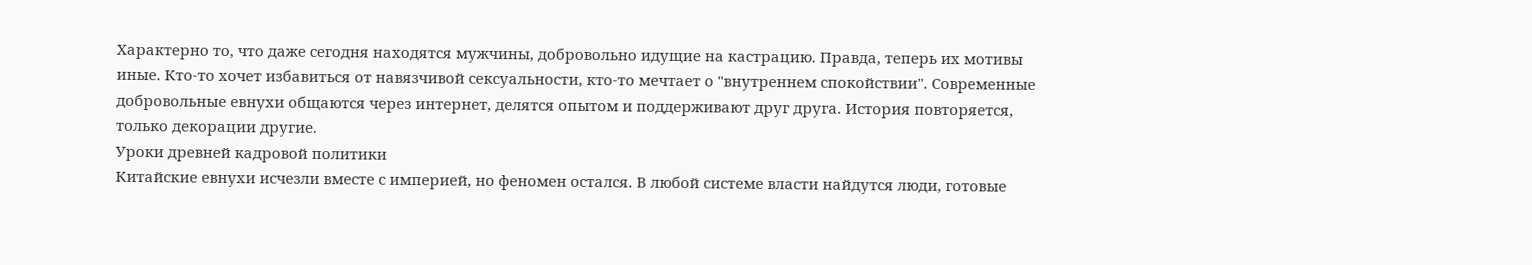Характерно то, что даже сегодня находятся мужчины, добровольно идущие на кастрацию. Правда, теперь их мотивы иные. Кто-то хочет избавиться от навязчивой сексуальности, кто-то мечтает о "внутреннем спокойствии". Современные добровольные евнухи общаются через интернет, делятся опытом и поддерживают друг друга. История повторяется, только декорации другие.
Уроки древней кадровой политики
Китайские евнухи исчезли вместе с империей, но феномен остался. В любой системе власти найдутся люди, готовые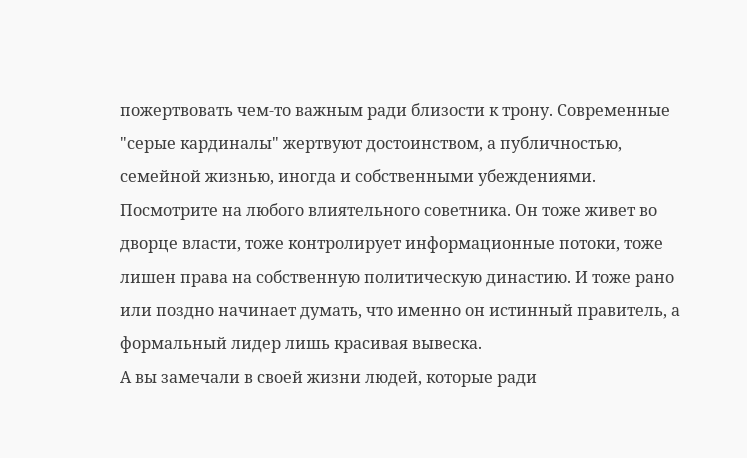пожертвовать чем-то важным ради близости к трону. Современные "серые кардиналы" жертвуют достоинством, а публичностью, семейной жизнью, иногда и собственными убеждениями.
Посмотрите на любого влиятельного советника. Он тоже живет во дворце власти, тоже контролирует информационные потоки, тоже лишен права на собственную политическую династию. И тоже рано или поздно начинает думать, что именно он истинный правитель, а формальный лидер лишь красивая вывеска.
А вы замечали в своей жизни людей, которые ради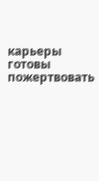карьеры готовы пожертвовать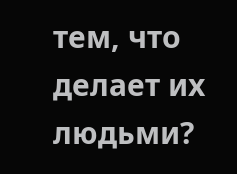тем, что делает их людьми?